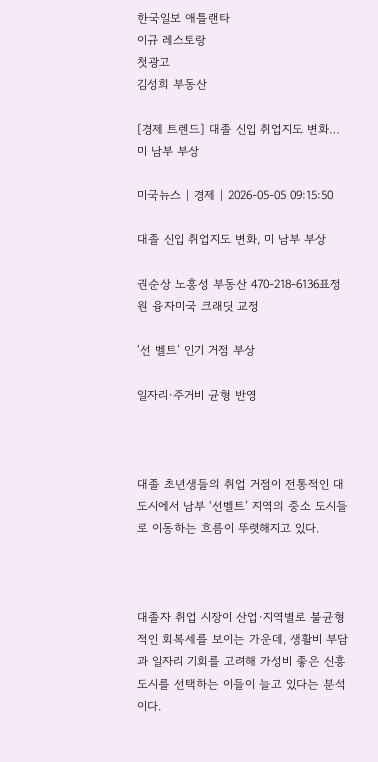한국일보 애틀랜타
이규 레스토랑
첫광고
김성희 부동산

[경제 트렌드] 대졸 신입 취업지도 변화… 미 남부 부상

미국뉴스 | 경제 | 2026-05-05 09:15:50

대졸 신입 취업지도 변화, 미 남부 부상

권순상 노흥성 부동산 470-218-6136표정원 융자미국 크래딧 교정

‘선 벨트’ 인기 거점 부상

일자리·주거비 균형 반영



대졸 초년생들의 취업 거점이 전통적인 대도시에서 남부 ‘선벨트’ 지역의 중소 도시들로 이동하는 흐름이 뚜렷해지고 있다.



대졸자 취업 시장이 산업·지역별로 불균형적인 회복세를 보이는 가운데, 생활비 부담과 일자리 기회를 고려해 가성비 좋은 신흥 도시를 선택하는 이들이 늘고 있다는 분석이다.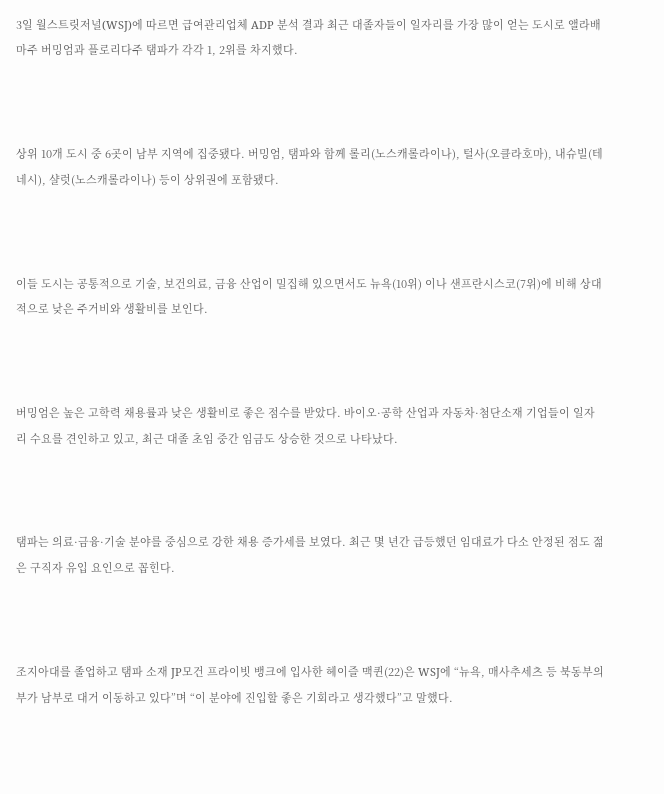3일 월스트릿저널(WSJ)에 따르면 급여관리업체 ADP 분석 결과 최근 대졸자들이 일자리를 가장 많이 얻는 도시로 앨라배마주 버밍엄과 플로리다주 탬파가 각각 1, 2위를 차지했다.



상위 10개 도시 중 6곳이 남부 지역에 집중됐다. 버밍엄, 탬파와 함께 롤리(노스캐롤라이나), 털사(오클라호마), 내슈빌(테네시), 샬럿(노스캐롤라이나) 등이 상위권에 포함됐다.



이들 도시는 공통적으로 기술, 보건의료, 금융 산업이 밀집해 있으면서도 뉴욕(10위) 이나 샌프란시스코(7위)에 비해 상대적으로 낮은 주거비와 생활비를 보인다.



버밍엄은 높은 고학력 채용률과 낮은 생활비로 좋은 점수를 받았다. 바이오·공학 산업과 자동차·첨단소재 기업들이 일자리 수요를 견인하고 있고, 최근 대졸 초임 중간 임금도 상승한 것으로 나타났다.



탬파는 의료·금융·기술 분야를 중심으로 강한 채용 증가세를 보였다. 최근 몇 년간 급등했던 임대료가 다소 안정된 점도 젊은 구직자 유입 요인으로 꼽힌다.



조지아대를 졸업하고 탬파 소재 JP모건 프라이빗 뱅크에 입사한 헤이즐 맥퀸(22)은 WSJ에 “뉴욕, 매사추세츠 등 북동부의 부가 남부로 대거 이동하고 있다”며 “이 분야에 진입할 좋은 기회라고 생각했다”고 말했다.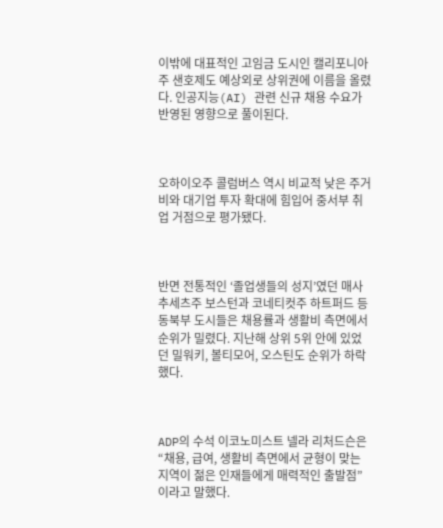이밖에 대표적인 고임금 도시인 캘리포니아주 샌호제도 예상외로 상위권에 이름을 올렸다. 인공지능(AI) 관련 신규 채용 수요가 반영된 영향으로 풀이된다.



오하이오주 콜럼버스 역시 비교적 낮은 주거비와 대기업 투자 확대에 힘입어 중서부 취업 거점으로 평가됐다.



반면 전통적인 ‘졸업생들의 성지’였던 매사추세츠주 보스턴과 코네티컷주 하트퍼드 등 동북부 도시들은 채용률과 생활비 측면에서 순위가 밀렸다. 지난해 상위 5위 안에 있었던 밀워키, 볼티모어, 오스틴도 순위가 하락했다.



ADP의 수석 이코노미스트 넬라 리처드슨은 “채용, 급여, 생활비 측면에서 균형이 맞는 지역이 젊은 인재들에게 매력적인 출발점”이라고 말했다.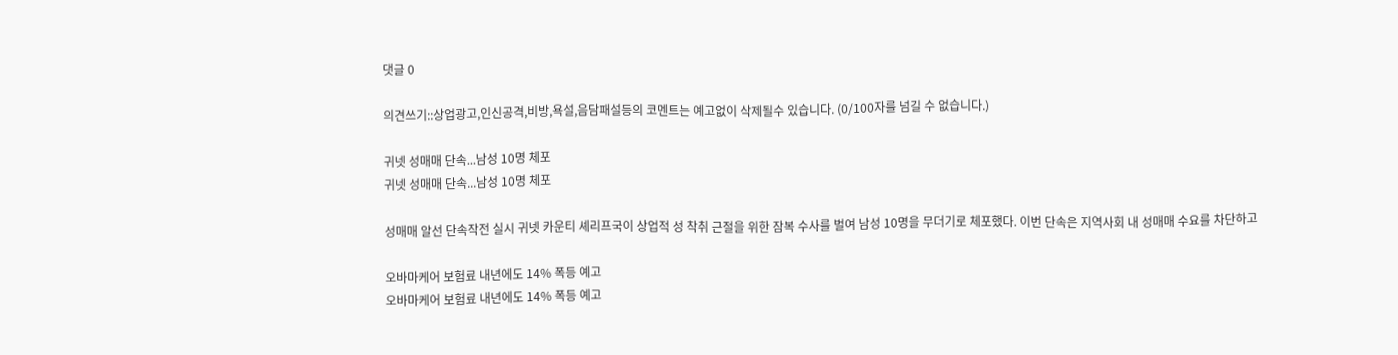댓글 0

의견쓰기::상업광고,인신공격,비방,욕설,음담패설등의 코멘트는 예고없이 삭제될수 있습니다. (0/100자를 넘길 수 없습니다.)

귀넷 성매매 단속...남성 10명 체포
귀넷 성매매 단속...남성 10명 체포

성매매 알선 단속작전 실시 귀넷 카운티 셰리프국이 상업적 성 착취 근절을 위한 잠복 수사를 벌여 남성 10명을 무더기로 체포했다. 이번 단속은 지역사회 내 성매매 수요를 차단하고

오바마케어 보험료 내년에도 14% 폭등 예고
오바마케어 보험료 내년에도 14% 폭등 예고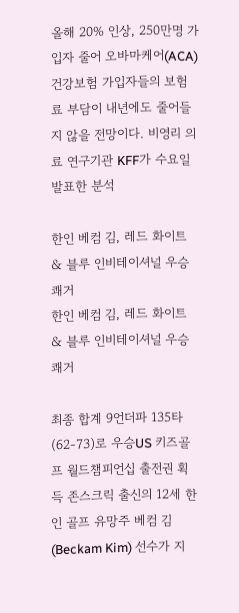올해 20% 인상, 250만명 가입자 줄어 오바마케어(ACA) 건강보험 가입자들의 보험료 부담이 내년에도 줄어들지 않을 전망이다. 비영리 의료 연구기관 KFF가 수요일 발표한 분석

한인 베컴 김, 레드 화이트 & 블루 인비테이셔널 우승 쾌거
한인 베컴 김, 레드 화이트 & 블루 인비테이셔널 우승 쾌거

최종 합계 9언더파 135타(62-73)로 우승US 키즈골프 월드챔피언십 출전권 획득 존스크릭 출신의 12세 한인 골프 유망주 베컴 김(Beckam Kim) 선수가 지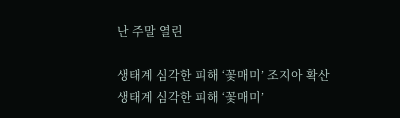난 주말 열린

생태계 심각한 피해 ‘꽃매미’ 조지아 확산
생태계 심각한 피해 ‘꽃매미’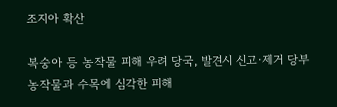조지아 확산

복숭아 등 농작물 피해 우려 당국, 발견시 신고∙제거 당부 농작물과 수목에 심각한 피해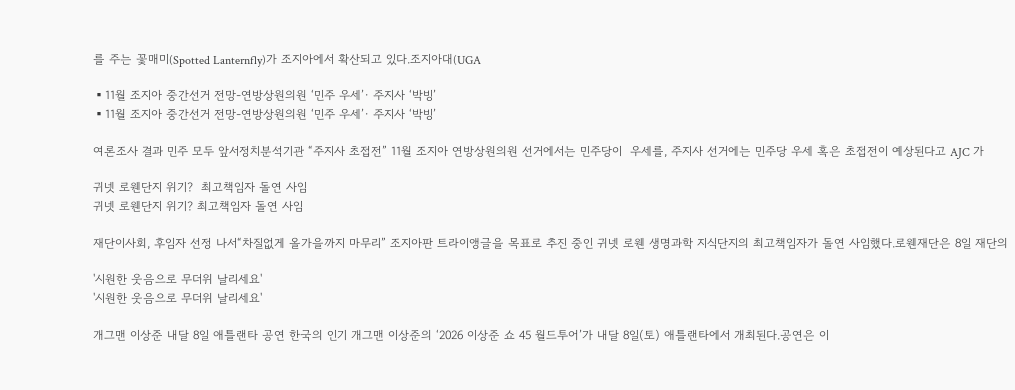를 주는 꽃매미(Spotted Lanternfly)가 조지아에서 확산되고 있다.조지아대(UGA

▪11월 조지아 중간선거 전망-연방상원의원 ‘민주 우세’∙ 주지사 ‘박빙’
▪11월 조지아 중간선거 전망-연방상원의원 ‘민주 우세’∙ 주지사 ‘박빙’

여론조사 결과 민주 모두 앞서정치분석기관 “주지사 초접전” 11월 조지아 연방상원의원 선거에서는 민주당이  우세를, 주지사 선거에는 민주당 우세 혹은 초접전이 예상된다고 AJC 가

귀넷 로웬단지 위기?  최고책임자 돌연 사임
귀넷 로웬단지 위기? 최고책임자 돌연 사임

재단이사회, 후임자 선정 나서“차질없게 올가을까지 마무리” 조지아판 트라이앵글을 목표로 추진 중인 귀넷 로웬 생명과학 지식단지의 최고책임자가 돌연 사임했다.로웬재단은 8일 재단의

'시원한 웃음으로 무더위 날리세요'
'시원한 웃음으로 무더위 날리세요'

개그맨 이상준 내달 8일 애틀랜타 공연 한국의 인기 개그맨 이상준의 ‘2026 이상준 쇼 45 월드투어’가 내달 8일(토) 애틀랜타에서 개최된다.공연은 이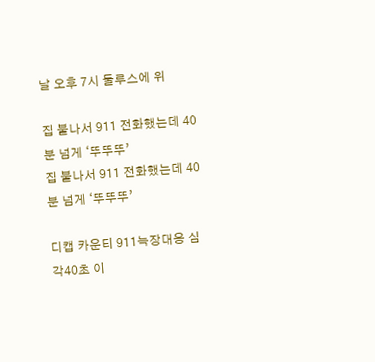날 오후 7시 둘루스에 위

집 불나서 911 전화했는데 40분 넘게 ‘뚜뚜뚜’
집 불나서 911 전화했는데 40분 넘게 ‘뚜뚜뚜’

디캡 카운티 911늑장대응 심각40초 이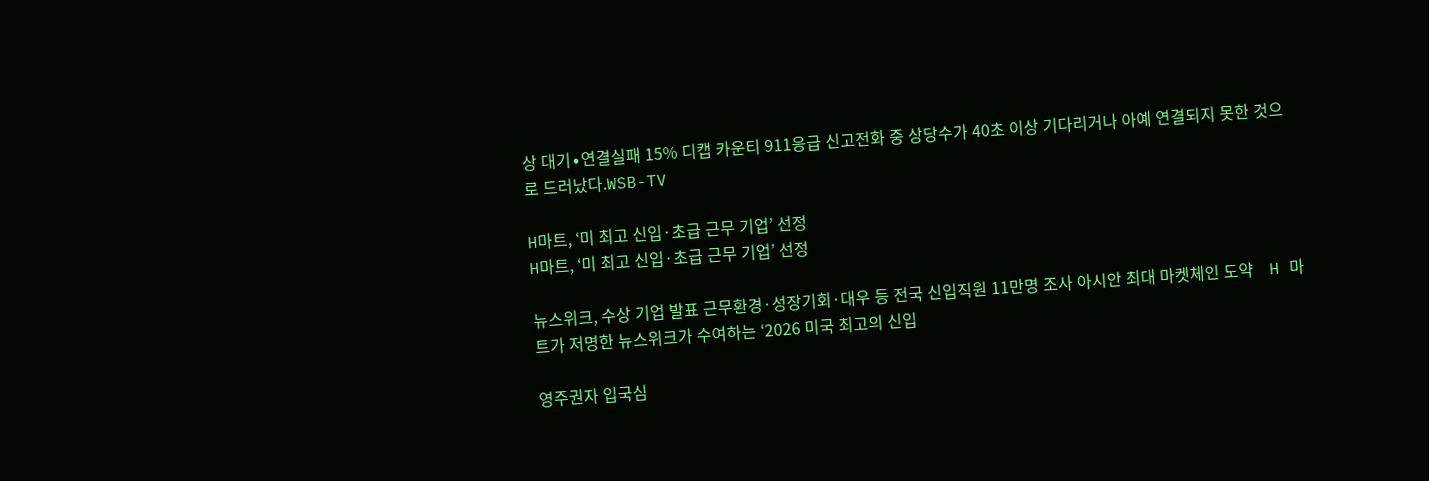상 대기∙연결실패 15% 디캡 카운티 911응급 신고전화 중 상당수가 40초 이상 기다리거나 아예 연결되지 못한 것으로 드러났다.WSB-TV

H마트, ‘미 최고 신입·초급 근무 기업’ 선정
H마트, ‘미 최고 신입·초급 근무 기업’ 선정

뉴스위크, 수상 기업 발표 근무환경·성장기회·대우 등 전국 신입직원 11만명 조사 아시안 최대 마켓체인 도약    H 마트가 저명한 뉴스위크가 수여하는 ‘2026 미국 최고의 신입

영주권자 입국심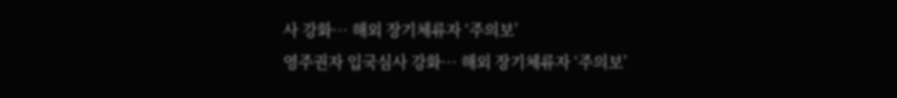사 강화… 해외 장기체류자 ‘주의보’
영주권자 입국심사 강화… 해외 장기체류자 ‘주의보’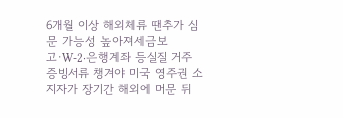6개월 이상 해외체류 땐추가 심문 가능성 높아져세금보고·W-2·은행계좌 등실질 거주 증빙서류 챙겨야 미국 영주권 소지자가 장기간 해외에 머문 뒤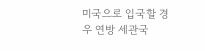미국으로 입국할 경우 연방 세관국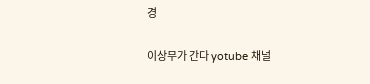경

이상무가 간다 yotube 채널